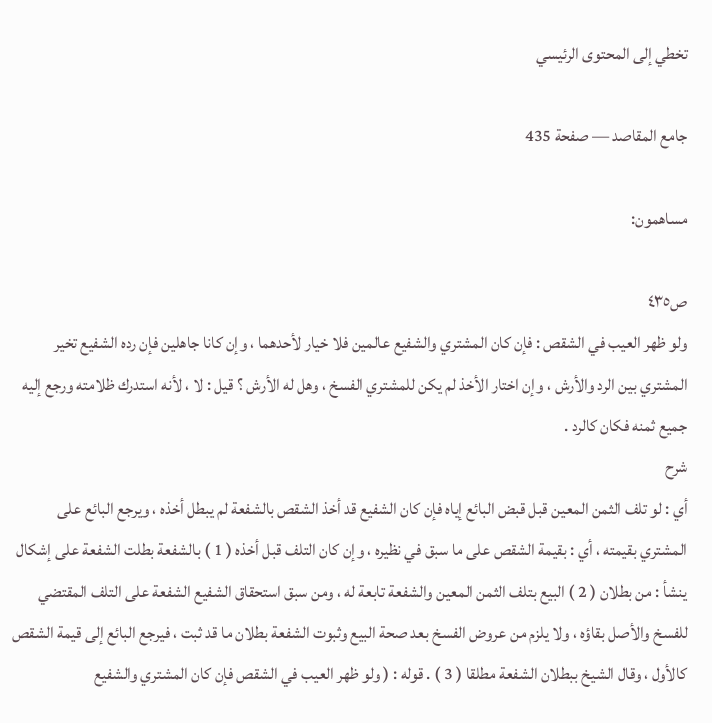تخطي إلى المحتوى الرئيسي

جامع المقاصد — صفحة 435

مساهمون:

ص٤٣٥
ولو ظهر العيب في الشقص : فإن كان المشتري والشفيع عالمين فلا خيار لأحدهما ، وإن كانا جاهلين فإن رده الشفيع تخير المشتري بين الرد والأرش ، وإن اختار الأخذ لم يكن للمشتري الفسخ ، وهل له الأرش ؟ قيل : لا ، لأنه استدرك ظلامته ورجع إليه جميع ثمنه فكان كالرد .
شرح
أي : لو تلف الثمن المعين قبل قبض البائع إياه فإن كان الشفيع قد أخذ الشقص بالشفعة لم يبطل أخذه ، ويرجع البائع على المشتري بقيمته ، أي : بقيمة الشقص على ما سبق في نظيره ، وإن كان التلف قبل أخذه ( 1 ) بالشفعة بطلت الشفعة على إشكال ينشأ : من بطلان ( 2 ) البيع بتلف الثمن المعين والشفعة تابعة له ، ومن سبق استحقاق الشفيع الشفعة على التلف المقتضي للفسخ والأصل بقاؤه ، ولا يلزم من عروض الفسخ بعد صحة البيع وثبوت الشفعة بطلان ما قد ثبت ، فيرجع البائع إلى قيمة الشقص كالأول ، وقال الشيخ ببطلان الشفعة مطلقا ( 3 ) . قوله : ( ولو ظهر العيب في الشقص فإن كان المشتري والشفيع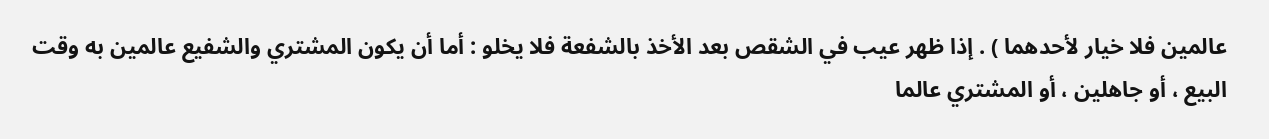عالمين فلا خيار لأحدهما ) . إذا ظهر عيب في الشقص بعد الأخذ بالشفعة فلا يخلو : أما أن يكون المشتري والشفيع عالمين به وقت البيع ، أو جاهلين ، أو المشتري عالما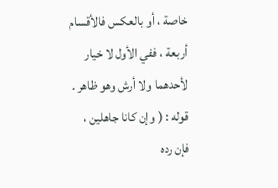خاصة ، أو بالعكس فالأقسام أربعة ، ففي الأول لا خيار لأحدهما ولا أرش وهو ظاهر . قوله : ( وإن كانا جاهلين ، فإن رده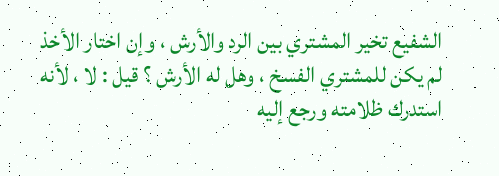الشفيع تخير المشتري بين الرد والأرش ، وإن اختار الأخذ لم يكن للمشتري الفسخ ، وهل له الأرش ؟ قيل : لا ، لأنه استدرك ظلامته ورجع إليه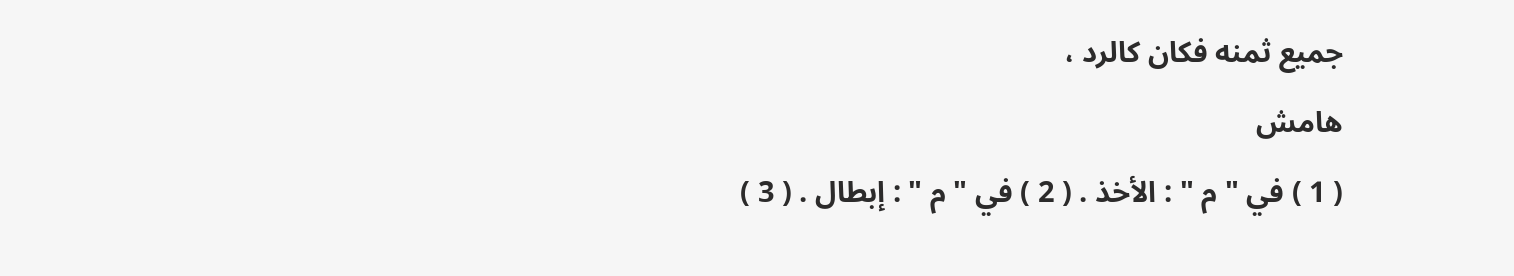جميع ثمنه فكان كالرد ،
هامش
( 1 ) في " م " : الأخذ . ( 2 ) في " م " : إبطال . ( 3 )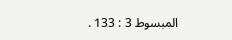المبسوط 3 : 133 .